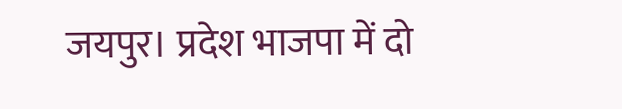जयपुर। प्रदेश भाजपा में दो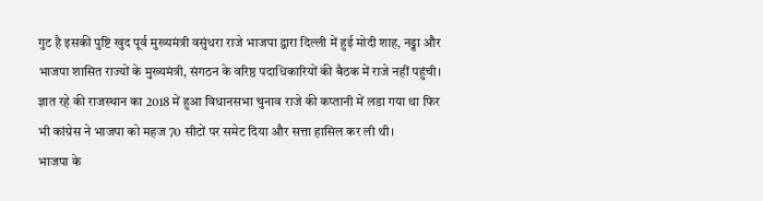गुट है इसकी पुष्टि खुद पूर्व मुख्यमंत्री वसुंधरा राजे भाजपा द्वारा दिल्ली में हुई मोदी शाह, नड्डा और भाजपा शासित राज्यों के मुख्यमंत्री, संगठन के वरिष्ठ पदाधिकारियों की बैठक में राजे नहीं पहुंची। ज्ञात रहे की राजस्थान का 2018 में हुआ विधानसभा चुनाव राजे की कप्तानी में लडा गया था फिर भी कांग्रेस ने भाजपा को महज 70 सीटों पर समेट दिया और सत्ता हासिल कर ली थी।
भाजपा के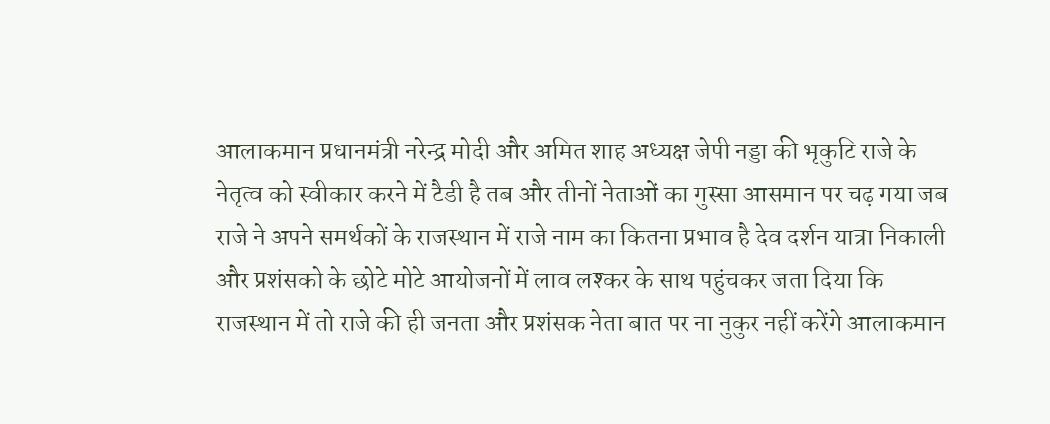आलाकमान प्रधानमंत्री नरेन्द्र मोदी और अमित शाह अध्यक्ष जेपी नड्डा की भृकुटि राजे के नेतृत्व को स्वीकार करने में टैडी है तब और तीनों नेताओं का गुस्सा आसमान पर चढ़ गया जब राजे ने अपने समर्थकों के राजस्थान में राजे नाम का कितना प्रभाव है देव दर्शन यात्रा निकाली और प्रशंसको के छोटे मोटे आयोजनों में लाव लश्कर के साथ पहुंचकर जता दिया कि राजस्थान में तो राजे की ही जनता और प्रशंसक नेता बात पर ना नुकुर नहीं करेंगे आलाकमान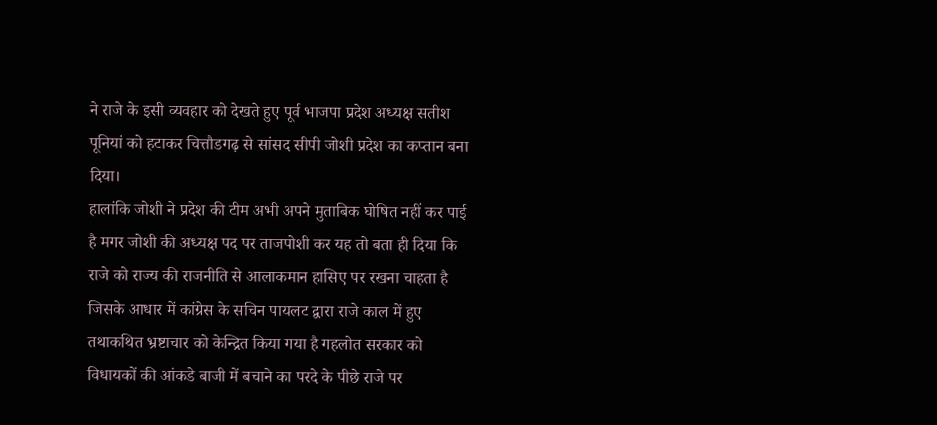ने राजे के इसी व्यवहार को देखते हुए पूर्व भाजपा प्रदेश अध्यक्ष सतीश पूनियां को हटाकर चित्तौडगढ़ से सांसद सीपी जोशी प्रदेश का कप्तान बना दिया।
हालांकि जोशी ने प्रदेश की टीम अभी अपने मुताबिक घोषित नहीं कर पाई है मगर जोशी की अध्यक्ष पद पर ताजपोशी कर यह तो बता ही दिया कि राजे को राज्य की राजनीति से आलाकमान हासिए पर रखना चाहता है जिसके आधार में कांग्रेस के सचिन पायलट द्वारा राजे काल में हुए तथाकथित भ्रष्टाचार को केन्द्रित किया गया है गहलोत सरकार को विधायकों की आंकडे बाजी में बचाने का परदे के पीछे राजे पर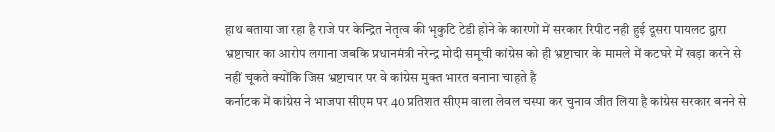हाथ बताया जा रहा है राजे पर केन्द्रित नेतृत्व की भृकुटि टेडी होने के कारणों में सरकार रिपीट नही हुई दूसरा पायलट द्वारा भ्रष्टाचार का आरोप लगाना जबकि प्रधानमंत्री नरेन्द्र मोदी समूची कांग्रेस को ही भ्रष्टाचार के मामले में कटघरे में खड़ा करने से नहीं चूकते क्योंकि जिस भ्रष्टाचार पर वे कांग्रेस मुक्त भारत बनाना चाहते है
कर्नाटक में कांग्रेस ने भाजपा सीएम पर 40 प्रतिशत सीएम वाला लेवल चस्पा कर चुनाव जीत लिया है कांग्रेस सरकार बनने से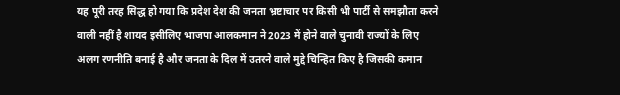यह पूरी तरह सिद्ध हो गया कि प्रदेश देश की जनता भ्रष्टाचार पर किसी भी पार्टी से समझौता करने वाली नहीं है शायद इसीलिए भाजपा आलकमान ने 2023 में होने वाले चुनावी राज्यों के लिए अलग रणनीति बनाई है और जनता के दिल में उतरने वाले मुद्दे चिन्हित किए है जिसकी कमान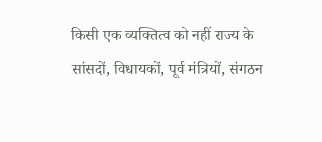किसी एक व्यक्तित्व को नहीं राज्य के सांसदों, विधायकों, पूर्व मंत्रियों, संगठन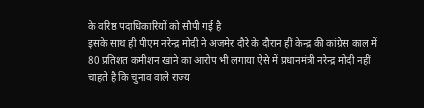के वरिष्ठ पदाधिकारियों को सौपी गई है
इसके साथ ही पीएम नरेन्द्र मोदी ने अजमेर दौरे के दौरान हीं केन्द्र की कांग्रेस काल में 80 प्रतिशत कमीशन खाने का आरोप भी लगाया ऐसे में प्रधानमंत्री नरेन्द्र मोदी नहीं चाहते है कि चुनाव वाले राज्य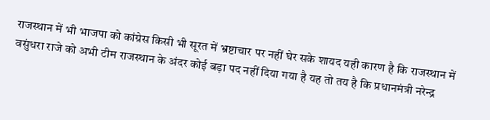राजस्थान में भी भाजपा को कांग्रेस किसी भी सूरत में भ्रष्टाचार पर नहीं घेर सके शायद यही कारण है कि राजस्थान में वसुंधरा राजे को अभी टीम राजस्थान के अंदर कोई बड़ा पद नहीं दिया गया है यह तो तय है कि प्रधानमंत्री नरेन्द्र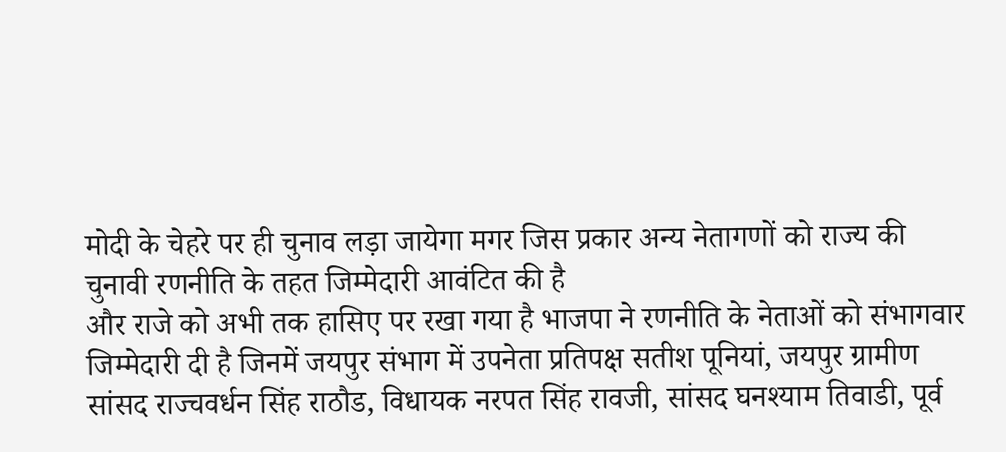मोदी के चेहरे पर ही चुनाव लड़ा जायेगा मगर जिस प्रकार अन्य नेतागणों को राज्य की चुनावी रणनीति के तहत जिम्मेदारी आवंटित की है
और राजे को अभी तक हासिए पर रखा गया है भाजपा ने रणनीति के नेताओं को संभागवार जिम्मेदारी दी है जिनमें जयपुर संभाग में उपनेता प्रतिपक्ष सतीश पूनियां, जयपुर ग्रामीण सांसद राज्चवर्धन सिंह राठौड, विधायक नरपत सिंह रावजी, सांसद घनश्याम तिवाडी, पूर्व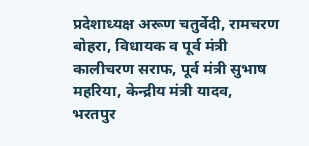प्रदेशाध्यक्ष अरूण चतुर्वेदी, रामचरण बोहरा, विधायक व पूर्व मंत्री कालीचरण सराफ, पूर्व मंत्री सुभाष महरिया, केन्द्रीय मंत्री यादव, भरतपुर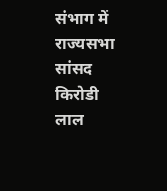संभाग में राज्यसभा सांसद किरोडी लाल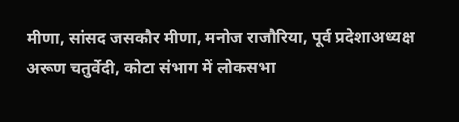मीणा, सांसद जसकौर मीणा, मनोज राजौरिया, पूर्व प्रदेशाअध्यक्ष अरूण चतुर्वेदी, कोटा संभाग में लोकसभा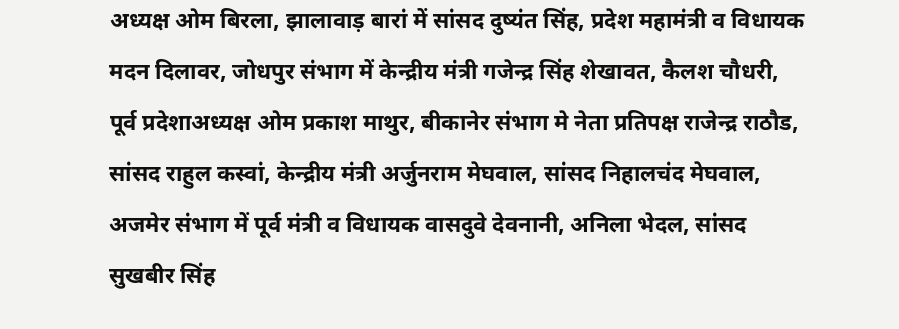अध्यक्ष ओम बिरला, झालावाड़ बारां में सांसद दुष्यंत सिंह, प्रदेश महामंत्री व विधायक मदन दिलावर, जोधपुर संभाग में केन्द्रीय मंत्री गजेन्द्र सिंह शेखावत, कैलश चौधरी, पूर्व प्रदेशाअध्यक्ष ओम प्रकाश माथुर, बीकानेर संभाग मे नेता प्रतिपक्ष राजेन्द्र राठौड, सांसद राहुल कस्वां, केन्द्रीय मंत्री अर्जुनराम मेघवाल, सांसद निहालचंद मेघवाल, अजमेर संभाग में पूर्व मंत्री व विधायक वासदुवे देवनानी, अनिला भेदल, सांसद सुखबीर सिंह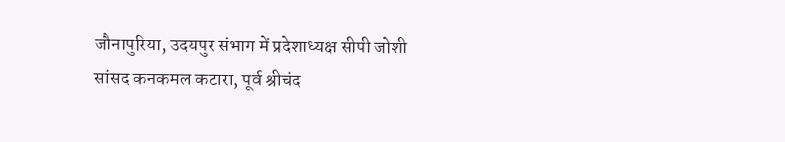जौनापुरिया, उदयपुर संभाग में प्रदेशाध्यक्ष सीपी जोशी सांसद कनकमल कटारा, पूर्व श्रीचंद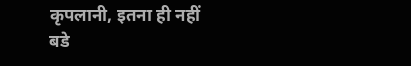कृपलानी, इतना ही नहीं बडे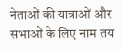नेताओं की यात्राओं और सभाओं के लिए नाम तय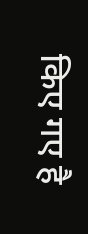किए गए है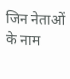जिन नेताओं के नाम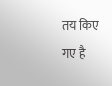तय किए गए है